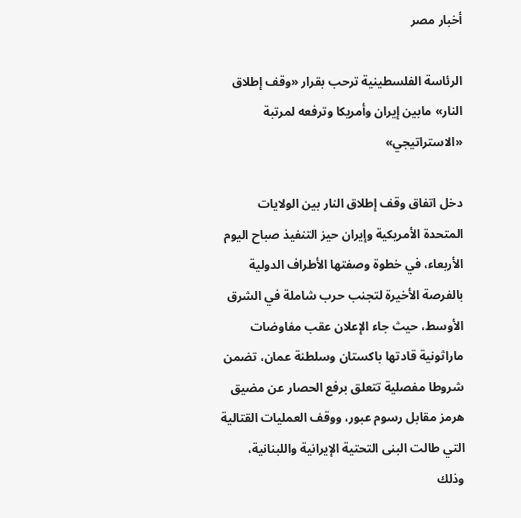أخبار مصر

الرئاسة الفلسطينية ترحب بقرار «وقف إطلاق النار» مابين إيران وأمريكا وترفعه لمرتبة «الاستراتيجي»

دخل اتفاق وقف إطلاق النار بين الولايات المتحدة الأمريكية وإيران حيز التنفيذ صباح اليوم الأربعاء، في خطوة وصفتها الأطراف الدولية بالفرصة الأخيرة لتجنب حرب شاملة في الشرق الأوسط، حيث جاء الإعلان عقب مفاوضات ماراثونية قادتها باكستان وسلطنة عمان، تضمن شروطا مفصلية تتعلق برفع الحصار عن مضيق هرمز مقابل رسوم عبور، ووقف العمليات القتالية التي طالت البنى التحتية الإيرانية واللبنانية، وذلك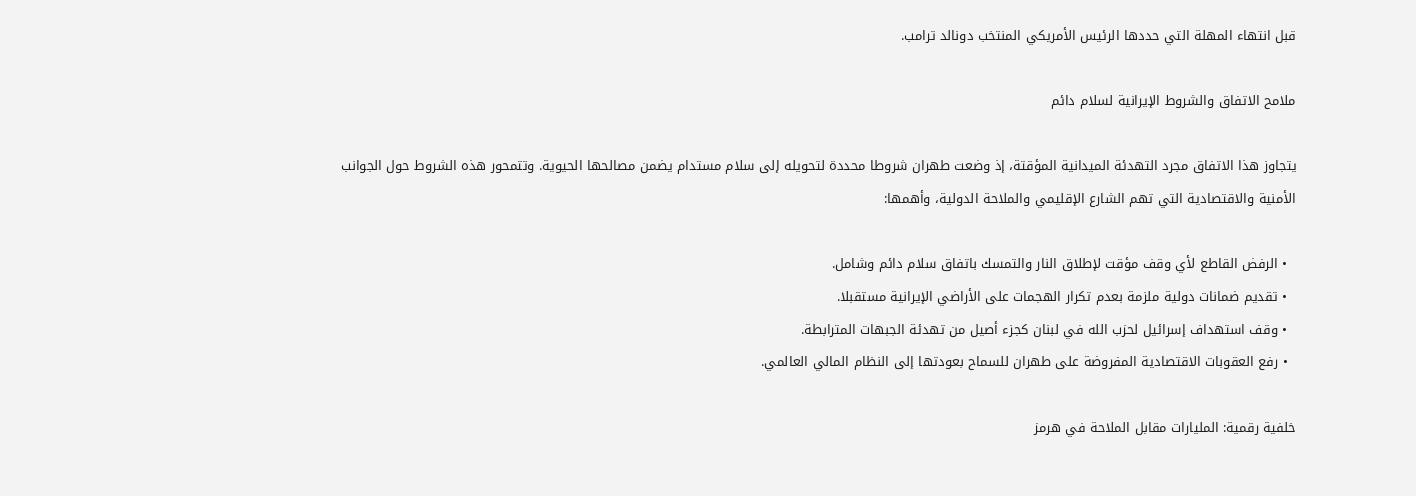قبل انتهاء المهلة التي حددها الرئيس الأمريكي المنتخب دونالد ترامب.

ملامح الاتفاق والشروط الإيرانية لسلام دائم

يتجاوز هذا الاتفاق مجرد التهدئة الميدانية المؤقتة، إذ وضعت طهران شروطا محددة لتحويله إلى سلام مستدام يضمن مصالحها الحيوية. وتتمحور هذه الشروط حول الجوانب الأمنية والاقتصادية التي تهم الشارع الإقليمي والملاحة الدولية، وأهمها:

  • الرفض القاطع لأي وقف مؤقت لإطلاق النار والتمسك باتفاق سلام دائم وشامل.
  • تقديم ضمانات دولية ملزمة بعدم تكرار الهجمات على الأراضي الإيرانية مستقبلا.
  • وقف استهداف إسرائيل لحزب الله في لبنان كجزء أصيل من تهدئة الجبهات المترابطة.
  • رفع العقوبات الاقتصادية المفروضة على طهران للسماح بعودتها إلى النظام المالي العالمي.

خلفية رقمية: المليارات مقابل الملاحة في هرمز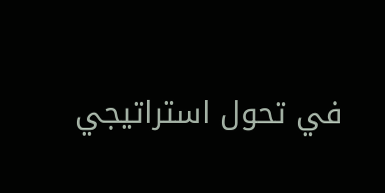في تحول استراتيجي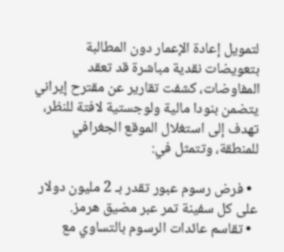لتمويل إعادة الإعمار دون المطالبة بتعويضات نقدية مباشرة قد تعقد المفاوضات، كشفت تقارير عن مقترح إيراني يتضمن بنودا مالية ولوجستية لافتة للنظر، تهدف إلى استغلال الموقع الجغرافي للمنطقة، وتتمثل في:

  • فرض رسوم عبور تقدر بـ 2 مليون دولار على كل سفينة تمر عبر مضيق هرمز.
  • تقاسم عائدات الرسوم بالتساوي مع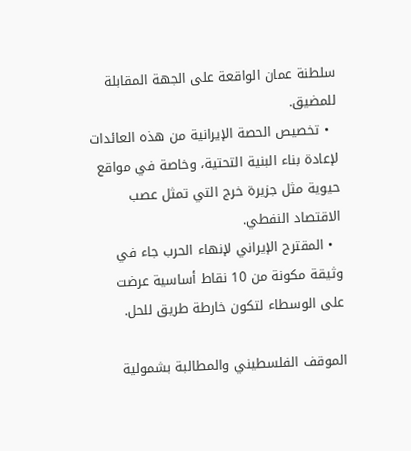سلطنة عمان الواقعة على الجهة المقابلة للمضيق.
  • تخصيص الحصة الإيرانية من هذه العائدات لإعادة بناء البنية التحتية، وخاصة في مواقع حيوية مثل جزيرة خرج التي تمثل عصب الاقتصاد النفطي.
  • المقترح الإيراني لإنهاء الحرب جاء في وثيقة مكونة من 10 نقاط أساسية عرضت على الوسطاء لتكون خارطة طريق للحل.

الموقف الفلسطيني والمطالبة بشمولية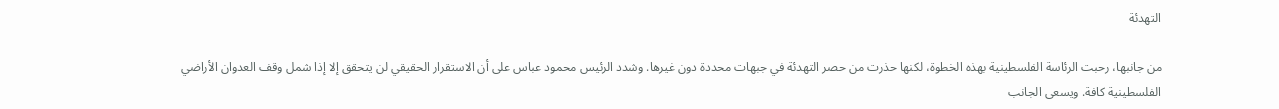التهدئة

من جانبها، رحبت الرئاسة الفلسطينية بهذه الخطوة، لكنها حذرت من حصر التهدئة في جبهات محددة دون غيرها. وشدد الرئيس محمود عباس على أن الاستقرار الحقيقي لن يتحقق إلا إذا شمل وقف العدوان الأراضي الفلسطينية كافة. ويسعى الجانب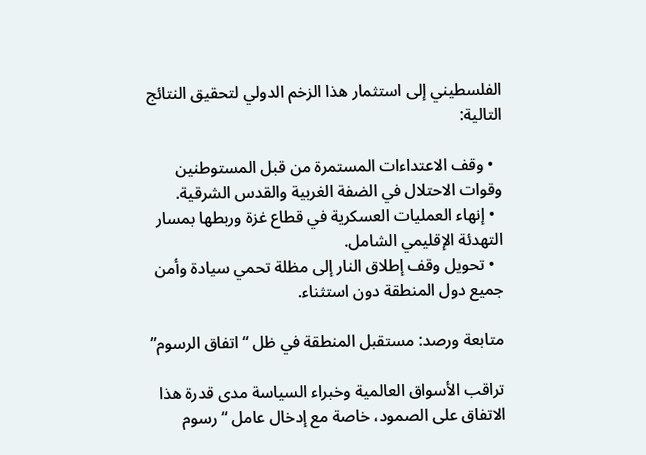الفلسطيني إلى استثمار هذا الزخم الدولي لتحقيق النتائج التالية:

  • وقف الاعتداءات المستمرة من قبل المستوطنين وقوات الاحتلال في الضفة الغربية والقدس الشرقية.
  • إنهاء العمليات العسكرية في قطاع غزة وربطها بمسار التهدئة الإقليمي الشامل.
  • تحويل وقف إطلاق النار إلى مظلة تحمي سيادة وأمن جميع دول المنطقة دون استثناء.

متابعة ورصد: مستقبل المنطقة في ظل “اتفاق الرسوم”

تراقب الأسواق العالمية وخبراء السياسة مدى قدرة هذا الاتفاق على الصمود، خاصة مع إدخال عامل “رسوم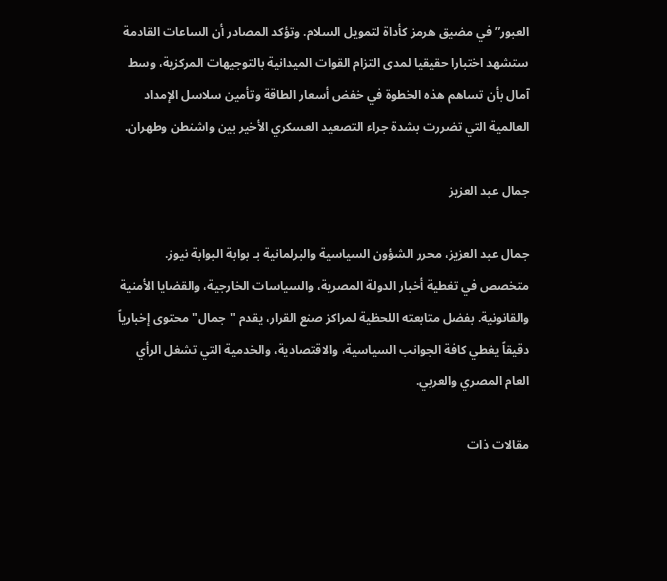العبور” في مضيق هرمز كأداة لتمويل السلام. وتؤكد المصادر أن الساعات القادمة ستشهد اختبارا حقيقيا لمدى التزام القوات الميدانية بالتوجيهات المركزية، وسط آمال بأن تساهم هذه الخطوة في خفض أسعار الطاقة وتأمين سلاسل الإمداد العالمية التي تضررت بشدة جراء التصعيد العسكري الأخير بين واشنطن وطهران.

جمال عبد العزيز

جمال عبد العزيز، محرر الشؤون السياسية والبرلمانية بـ بوابة البوابة نيوز. متخصص في تغطية أخبار الدولة المصرية، والسياسات الخارجية، والقضايا الأمنية والقانونية. بفضل متابعته اللحظية لمراكز صنع القرار، يقدم "جمال" محتوى إخبارياً دقيقاً يغطي كافة الجوانب السياسية، والاقتصادية، والخدمية التي تشغل الرأي العام المصري والعربي.

مقالات ذات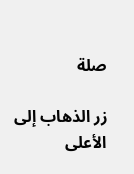صلة

زر الذهاب إلى الأعلى